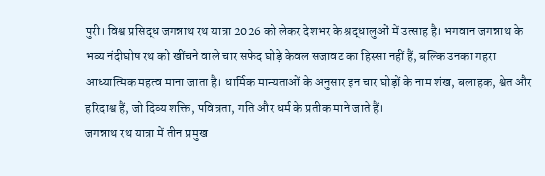पुरी। विश्व प्रसिद्ध जगन्नाथ रथ यात्रा 2026 को लेकर देशभर के श्रद्धालुओं में उत्साह है। भगवान जगन्नाथ के भव्य नंदीघोष रथ को खींचने वाले चार सफेद घोड़े केवल सजावट का हिस्सा नहीं हैं, बल्कि उनका गहरा आध्यात्मिक महत्व माना जाता है। धार्मिक मान्यताओं के अनुसार इन चार घोड़ों के नाम शंख, बलाहक, श्वेत और हरिदाश्व हैं, जो दिव्य शक्ति, पवित्रता, गति और धर्म के प्रतीक माने जाते हैं।
जगन्नाथ रथ यात्रा में तीन प्रमुख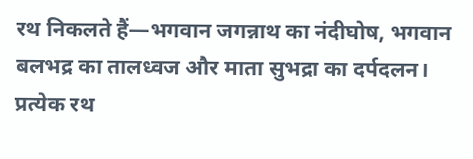रथ निकलते हैं—भगवान जगन्नाथ का नंदीघोष, भगवान बलभद्र का तालध्वज और माता सुभद्रा का दर्पदलन। प्रत्येक रथ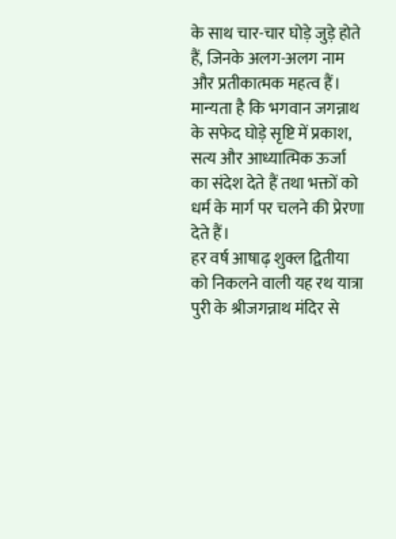के साथ चार-चार घोड़े जुड़े होते हैं, जिनके अलग-अलग नाम और प्रतीकात्मक महत्व हैं। मान्यता है कि भगवान जगन्नाथ के सफेद घोड़े सृष्टि में प्रकाश, सत्य और आध्यात्मिक ऊर्जा का संदेश देते हैं तथा भक्तों को धर्म के मार्ग पर चलने की प्रेरणा देते हैं।
हर वर्ष आषाढ़ शुक्ल द्वितीया को निकलने वाली यह रथ यात्रा पुरी के श्रीजगन्नाथ मंदिर से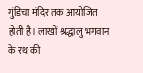गुंडिचा मंदिर तक आयोजित होती है। लाखों श्रद्धालु भगवान के रथ की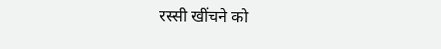रस्सी खींचने को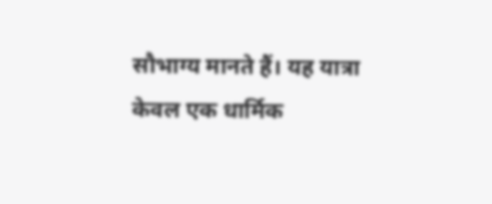सौभाग्य मानते हैं। यह यात्रा केवल एक धार्मिक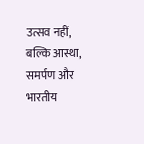उत्सव नहीं, बल्कि आस्था, समर्पण और भारतीय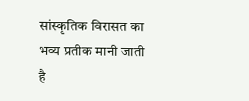सांस्कृतिक विरासत का भव्य प्रतीक मानी जाती है